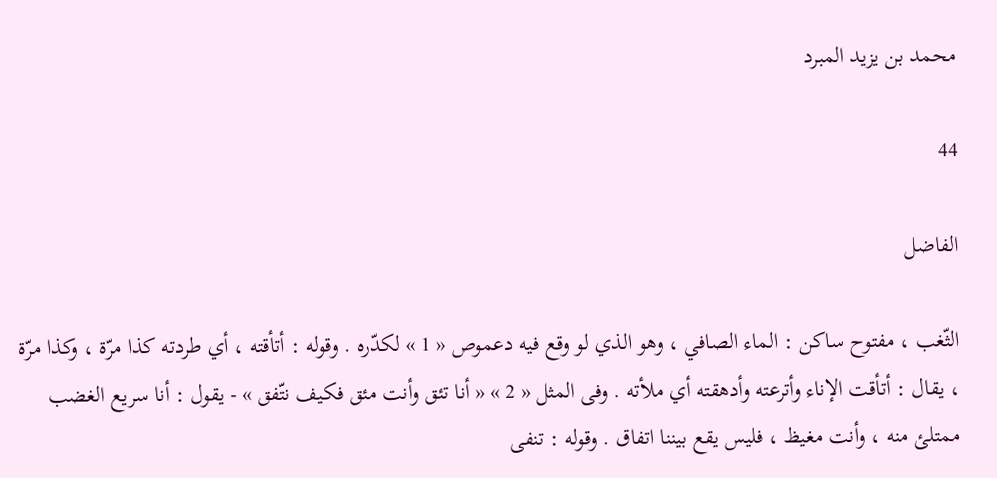محمد بن يزيد المبرد

44

الفاضل

الثّغب ، مفتوح ساكن : الماء الصافي ، وهو الذي لو وقع فيه دعموص « 1 » لكدّره . وقوله : أتأقته ، أي طردته كذا مرّة ، وكذا مرّة ، يقال : أتأقت الإناء وأترعته وأدهقته أي ملأته . وفى المثل « 2 » « أنا تئق وأنت مئق فكيف نتّفق » - يقول : أنا سريع الغضب ممتلئ منه ، وأنت مغيظ ، فليس يقع بيننا اتفاق . وقوله : تنفى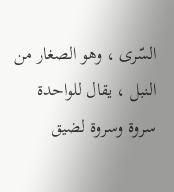السّرى ، وهو الصغار من النبل ، يقال للواحدة سروة وسروة لضيق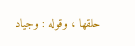حلقها ، وقوله : وجياد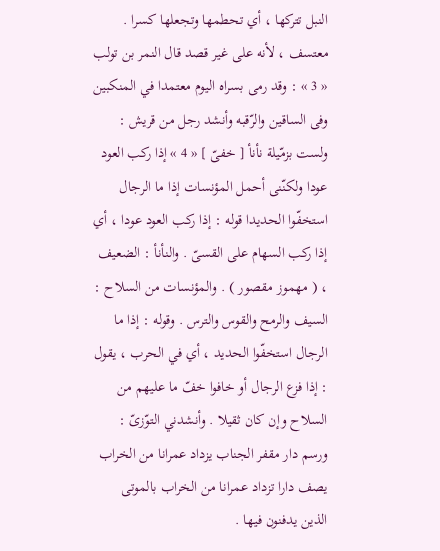النبل تتركها ، أي تحطمها وتجعلها كسرا . معتسف ، لأنه على غير قصد قال النمر بن تولب « 3 » : وقد رمى بسراه اليوم معتمدا في المنكبين وفى الساقين والرّقبه وأنشد رجل من قريش : ولست بزمّيلة نأنأ [ خفىّ ] « 4 » إذا ركب العود عودا ولكنّنى أحمل المؤنسات إذا ما الرجال استخفّوا الحديدا قوله : إذا ركب العود عودا ، أي إذا ركب السهام على القسىّ . والنأنأ : الضعيف ، ( مهموز مقصور ) . والمؤنسات من السلاح : السيف والرمح والقوس والترس . وقوله : إذا ما الرجال استخفّوا الحديد ، أي في الحرب ، يقول : إذا فزع الرجال أو خافوا خفّ ما عليهم من السلاح وإن كان ثقيلا . وأنشدني التوّزىّ : ورسم دار مقفر الجناب يزداد عمرانا من الخراب يصف دارا تزداد عمرانا من الخراب بالموتى الذين يدفنون فيها .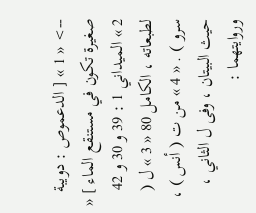--> « 1 » [ الدعموص : دويبة صغيرة تكون في مستنقع الماء ] « 2 » الميداني 1 : 39 و 30 و 42 لطبعاته ، الكامل 80 « 3 » ل ( سرو ) . « 4 » من ت ( أنس ) ، حيث البيتان ، وفى ل الثاني ، وروايتهما :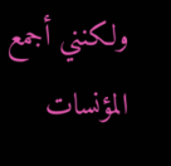ولكنني أجمع المؤنسات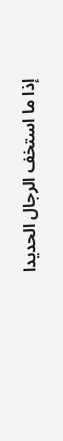إذا ما استخف الرجال الحديدا